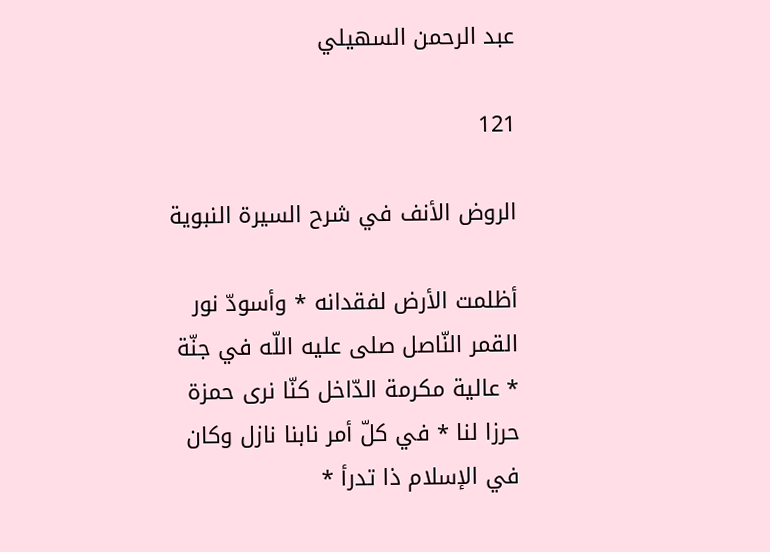عبد الرحمن السهيلي

121

الروض الأنف في شرح السيرة النبوية

أظلمت الأرض لفقدانه * وأسودّ نور القمر النّاصل صلى عليه اللّه في جنّة * عالية مكرمة الدّاخل كنّا نرى حمزة حرزا لنا * في كلّ أمر نابنا نازل وكان في الإسلام ذا تدرأ *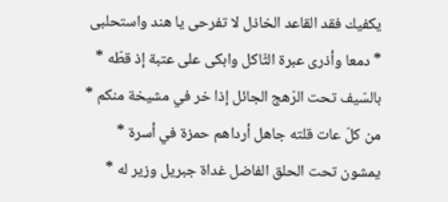يكفيك فقد القاعد الخاذل لا تفرحى يا هند واستحلبى * دمعا وأذرى عبرة الثّاكل وابكى على عتبة إذ قطّه * بالسّيف تحت الرّهج الجائل إذا خر في مشيخة منكم * من كلّ عات قلته جاهل أرداهم حمزة في أسرة * يمشون تحت الحلق الفاضل غداة جبريل وزير له *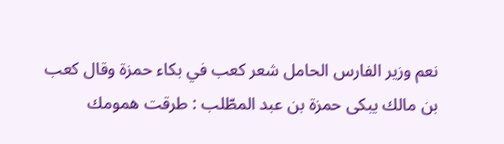نعم وزير الفارس الحامل شعر كعب في بكاء حمزة وقال كعب بن مالك يبكى حمزة بن عبد المطّلب : طرقت همومك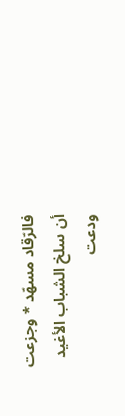فالرّقاد مسهّد * وجزعت أن سلخ الشباب الأغيد ودعت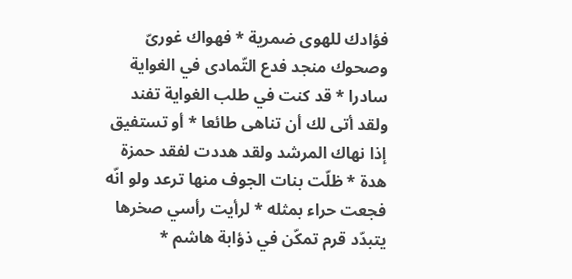فؤادك للهوى ضمرية * فهواك غورىّ وصحوك منجد فدع التّمادى في الغواية سادرا * قد كنت في طلب الغواية تفند ولقد أتى لك أن تناهى طائعا * أو تستفيق إذا نهاك المرشد ولقد هددت لفقد حمزة هدة * ظلّت بنات الجوف منها ترعد ولو انّه فجعت حراء بمثله * لرأيت رأسي صخرها يتبدّد قرم تمكّن في ذؤابة هاشم *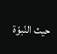حيث النّبوّة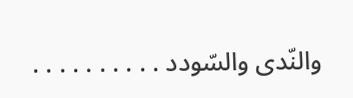والنّدى والسّودد . . . . . . . . . .